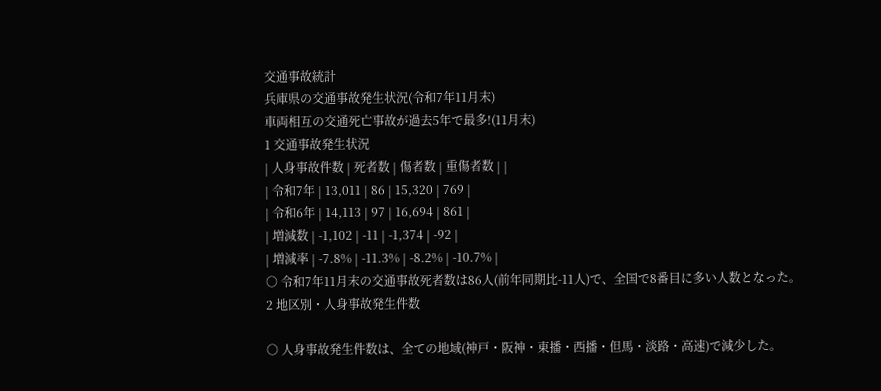交通事故統計
兵庫県の交通事故発生状況(令和7年11月末)
車両相互の交通死亡事故が過去5年で最多!(11月末)
1 交通事故発生状況
| 人身事故件数 | 死者数 | 傷者数 | 重傷者数 | |
| 令和7年 | 13,011 | 86 | 15,320 | 769 |
| 令和6年 | 14,113 | 97 | 16,694 | 861 |
| 増減数 | -1,102 | -11 | -1,374 | -92 |
| 増減率 | -7.8% | -11.3% | -8.2% | -10.7% |
○ 令和7年11月末の交通事故死者数は86人(前年同期比-11人)で、全国で8番目に多い人数となった。
2 地区別・人身事故発生件数

○ 人身事故発生件数は、全ての地域(神戸・阪神・東播・西播・但馬・淡路・高速)で減少した。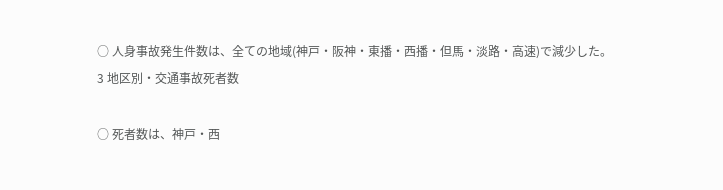○ 人身事故発生件数は、全ての地域(神戸・阪神・東播・西播・但馬・淡路・高速)で減少した。
3 地区別・交通事故死者数

○ 死者数は、神戸・西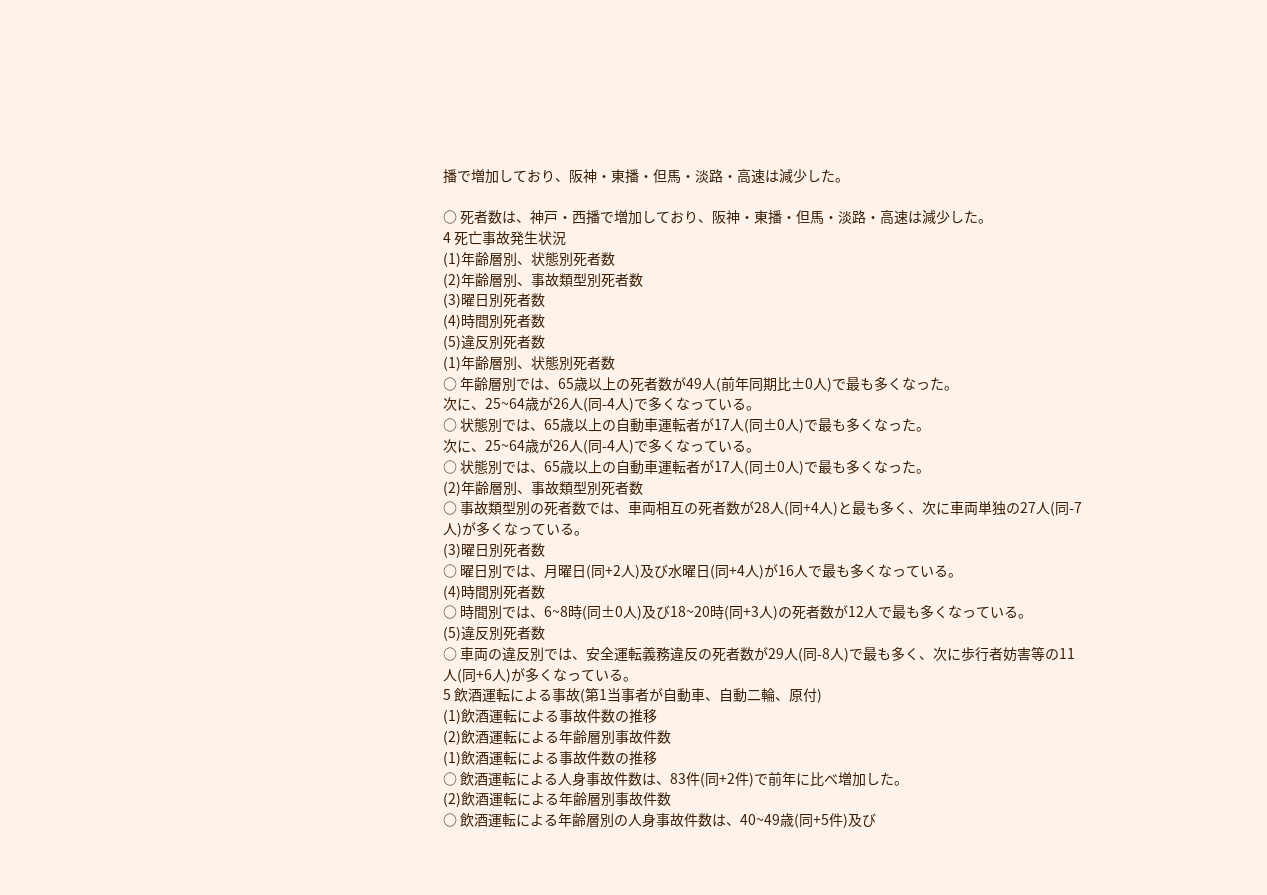播で増加しており、阪神・東播・但馬・淡路・高速は減少した。

○ 死者数は、神戸・西播で増加しており、阪神・東播・但馬・淡路・高速は減少した。
4 死亡事故発生状況
(1)年齢層別、状態別死者数
(2)年齢層別、事故類型別死者数
(3)曜日別死者数
(4)時間別死者数
(5)違反別死者数
(1)年齢層別、状態別死者数
○ 年齢層別では、65歳以上の死者数が49人(前年同期比±0人)で最も多くなった。
次に、25~64歳が26人(同-4人)で多くなっている。
○ 状態別では、65歳以上の自動車運転者が17人(同±0人)で最も多くなった。
次に、25~64歳が26人(同-4人)で多くなっている。
○ 状態別では、65歳以上の自動車運転者が17人(同±0人)で最も多くなった。
(2)年齢層別、事故類型別死者数
○ 事故類型別の死者数では、車両相互の死者数が28人(同+4人)と最も多く、次に車両単独の27人(同-7人)が多くなっている。
(3)曜日別死者数
○ 曜日別では、月曜日(同+2人)及び水曜日(同+4人)が16人で最も多くなっている。
(4)時間別死者数
○ 時間別では、6~8時(同±0人)及び18~20時(同+3人)の死者数が12人で最も多くなっている。
(5)違反別死者数
○ 車両の違反別では、安全運転義務違反の死者数が29人(同-8人)で最も多く、次に歩行者妨害等の11人(同+6人)が多くなっている。
5 飲酒運転による事故(第1当事者が自動車、自動二輪、原付)
(1)飲酒運転による事故件数の推移
(2)飲酒運転による年齢層別事故件数
(1)飲酒運転による事故件数の推移
○ 飲酒運転による人身事故件数は、83件(同+2件)で前年に比べ増加した。
(2)飲酒運転による年齢層別事故件数
○ 飲酒運転による年齢層別の人身事故件数は、40~49歳(同+5件)及び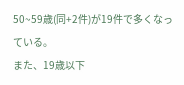50~59歳(同+2件)が19件で多くなっている。
また、19歳以下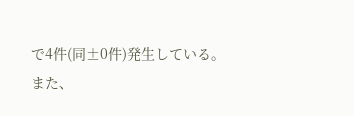で4件(同±0件)発生している。
また、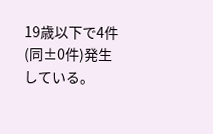19歳以下で4件(同±0件)発生している。